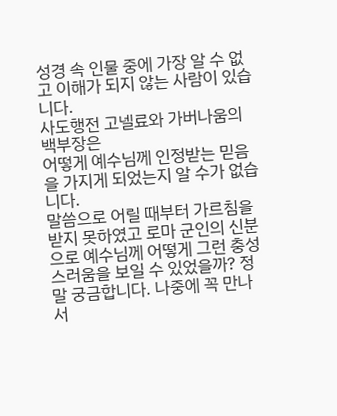성경 속 인물 중에 가장 알 수 없고 이해가 되지 않는 사람이 있습니다.
사도행전 고넬료와 가버나움의 백부장은
어떻게 예수님께 인정받는 믿음을 가지게 되었는지 알 수가 없습니다.
말씀으로 어릴 때부터 가르침을 받지 못하였고 로마 군인의 신분으로 예수님께 어떻게 그런 충성스러움을 보일 수 있었을까? 정말 궁금합니다. 나중에 꼭 만나서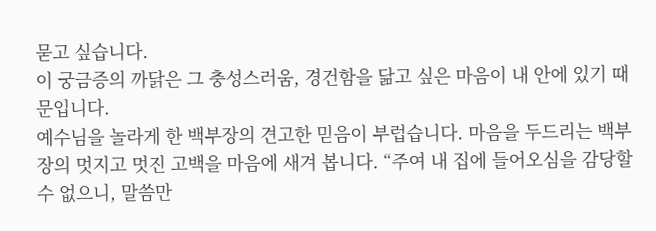묻고 싶습니다.
이 궁금증의 까닭은 그 충성스러움, 경건함을 닮고 싶은 마음이 내 안에 있기 때문입니다.
예수님을 놀라게 한 백부장의 견고한 믿음이 부럽습니다. 마음을 두드리는 백부장의 멋지고 멋진 고백을 마음에 새겨 봅니다. “주여 내 집에 들어오심을 감당할 수 없으니, 말씀만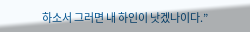하소서 그러면 내 하인이 낫겠나이다.”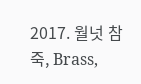2017. 월넛 참죽, Brass,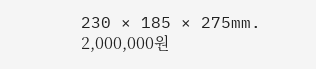230 × 185 × 275mm.
2,000,000원